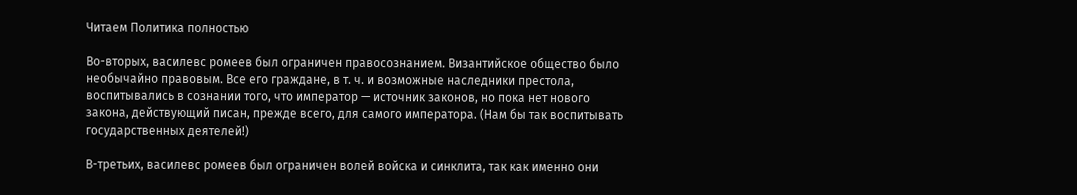Читаем Политика полностью

Во-вторых, василевс ромеев был ограничен правосознанием. Византийское общество было необычайно правовым. Все его граждане, в т. ч. и возможные наследники престола, воспитывались в сознании того, что император — источник законов, но пока нет нового закона, действующий писан, прежде всего, для самого императора. (Нам бы так воспитывать государственных деятелей!)

В-третьих, василевс ромеев был ограничен волей войска и синклита, так как именно они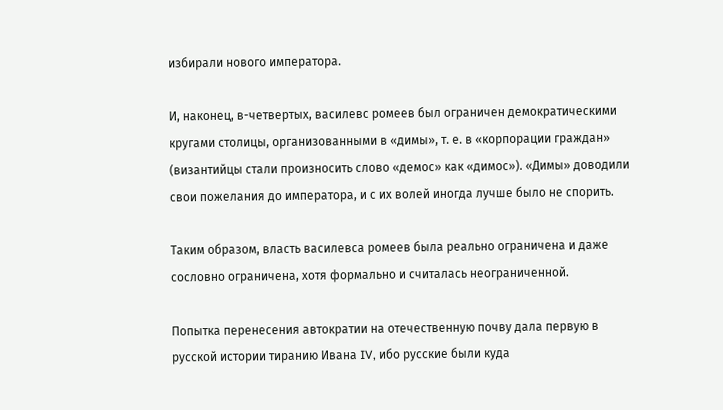избирали нового императора.

И, наконец, в-четвертых, василевс ромеев был ограничен демократическими кругами столицы, организованными в «димы», т. е. в «корпорации граждан» (византийцы стали произносить слово «демос» как «димос»). «Димы» доводили свои пожелания до императора, и с их волей иногда лучше было не спорить.

Таким образом, власть василевса ромеев была реально ограничена и даже сословно ограничена, хотя формально и считалась неограниченной.

Попытка перенесения автократии на отечественную почву дала первую в русской истории тиранию Ивана IV, ибо русские были куда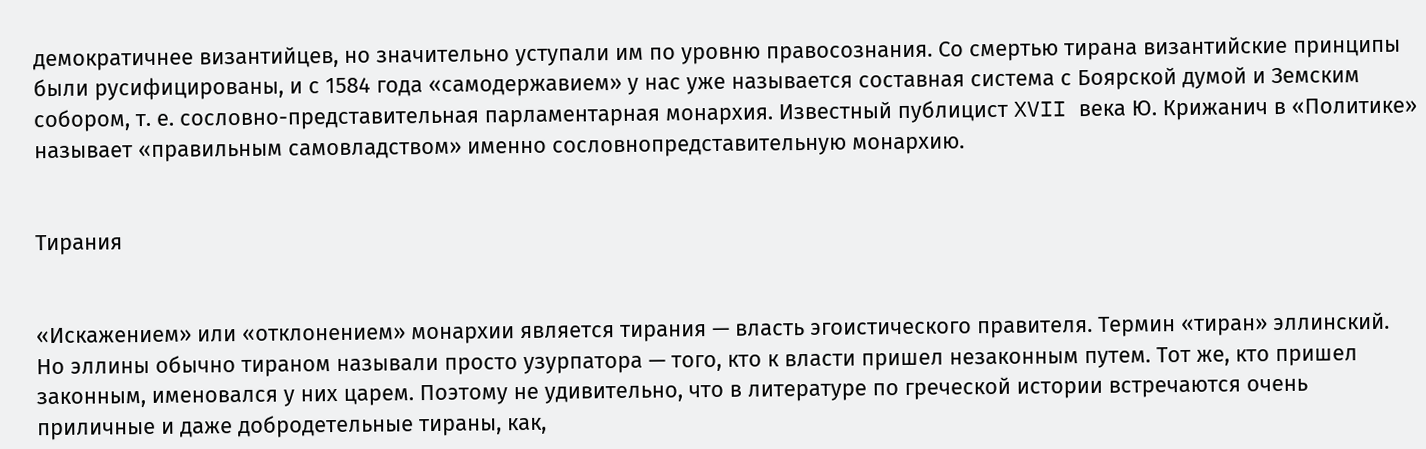демократичнее византийцев, но значительно уступали им по уровню правосознания. Со смертью тирана византийские принципы были русифицированы, и с 1584 года «самодержавием» у нас уже называется составная система с Боярской думой и Земским собором, т. е. сословно-представительная парламентарная монархия. Известный публицист XVII века Ю. Крижанич в «Политике» называет «правильным самовладством» именно сословнопредставительную монархию.


Тирания


«Искажением» или «отклонением» монархии является тирания — власть эгоистического правителя. Термин «тиран» эллинский. Но эллины обычно тираном называли просто узурпатора — того, кто к власти пришел незаконным путем. Тот же, кто пришел законным, именовался у них царем. Поэтому не удивительно, что в литературе по греческой истории встречаются очень приличные и даже добродетельные тираны, как,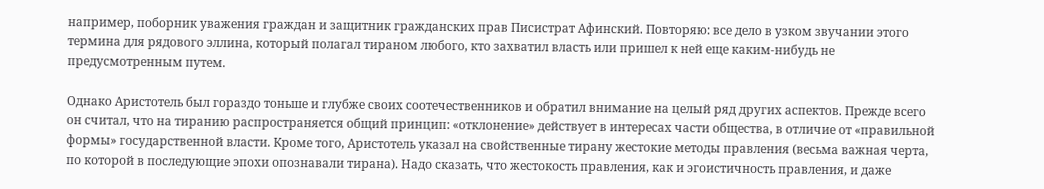например, поборник уважения граждан и защитник гражданских прав Писистрат Афинский. Повторяю: все дело в узком звучании этого термина для рядового эллина, который полагал тираном любого, кто захватил власть или пришел к ней еще каким-нибудь не предусмотренным путем.

Однако Аристотель был гораздо тоньше и глубже своих соотечественников и обратил внимание на целый ряд других аспектов. Прежде всего он считал, что на тиранию распространяется общий принцип: «отклонение» действует в интересах части общества, в отличие от «правильной формы» государственной власти. Кроме того, Аристотель указал на свойственные тирану жестокие методы правления (весьма важная черта, по которой в последующие эпохи опознавали тирана). Надо сказать, что жестокость правления, как и эгоистичность правления, и даже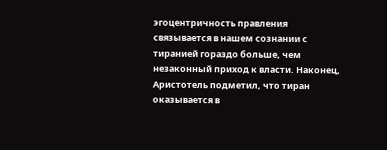эгоцентричность правления связывается в нашем сознании с тиранией гораздо больше, чем незаконный приход к власти. Наконец, Аристотель подметил, что тиран оказывается в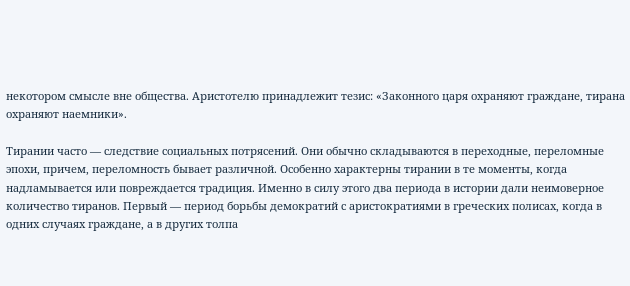некотором смысле вне общества. Аристотелю принадлежит тезис: «Законного царя охраняют граждане, тирана охраняют наемники».

Тирании часто — следствие социальных потрясений. Они обычно складываются в переходные, переломные эпохи, причем, переломность бывает различной. Особенно характерны тирании в те моменты, когда надламывается или повреждается традиция. Именно в силу этого два периода в истории дали неимоверное количество тиранов. Первый — период борьбы демократий с аристократиями в греческих полисах, когда в одних случаях граждане, а в других толпа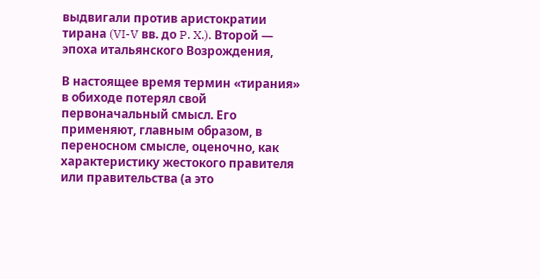выдвигали против аристократии тирана (VI-V вв. до P. X.). Второй — эпоха итальянского Возрождения,

В настоящее время термин «тирания» в обиходе потерял свой первоначальный смысл. Его применяют, главным образом, в переносном смысле, оценочно, как характеристику жестокого правителя или правительства (а это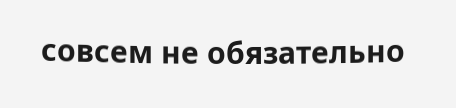совсем не обязательно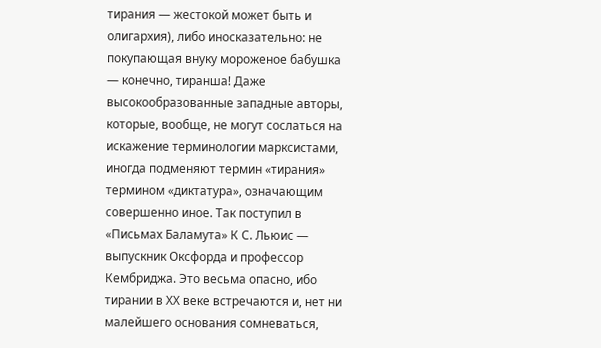тирания — жестокой может быть и олигархия), либо иносказательно: не покупающая внуку мороженое бабушка — конечно, тиранша! Даже высокообразованные западные авторы, которые, вообще, не могут сослаться на искажение терминологии марксистами, иногда подменяют термин «тирания» термином «диктатура», означающим совершенно иное. Так поступил в «Письмах Баламута» К С. Льюис — выпускник Оксфорда и профессор Кембриджа. Это весьма опасно, ибо тирании в XX веке встречаются и, нет ни малейшего основания сомневаться,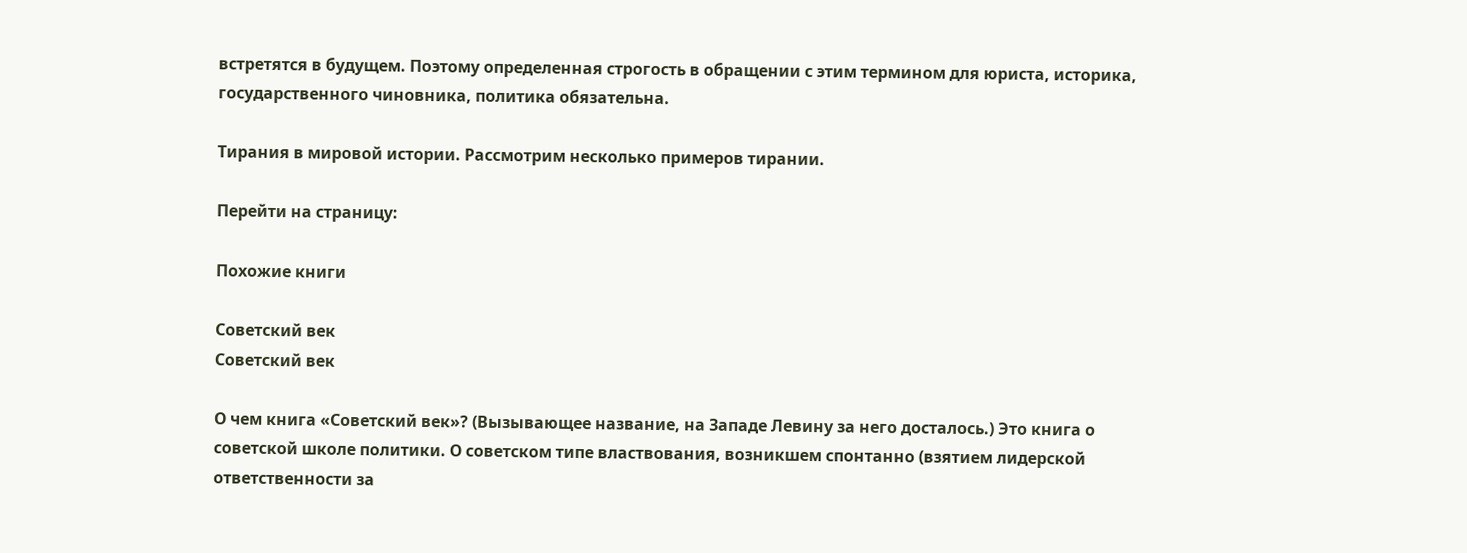встретятся в будущем. Поэтому определенная строгость в обращении с этим термином для юриста, историка, государственного чиновника, политика обязательна.

Тирания в мировой истории. Рассмотрим несколько примеров тирании.

Перейти на страницу:

Похожие книги

Советский век
Советский век

О чем книга «Советский век»? (Вызывающее название, на Западе Левину за него досталось.) Это книга о советской школе политики. О советском типе властвования, возникшем спонтанно (взятием лидерской ответственности за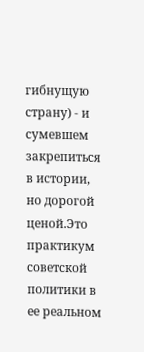гибнущую страну) - и сумевшем закрепиться в истории, но дорогой ценой.Это практикум советской политики в ее реальном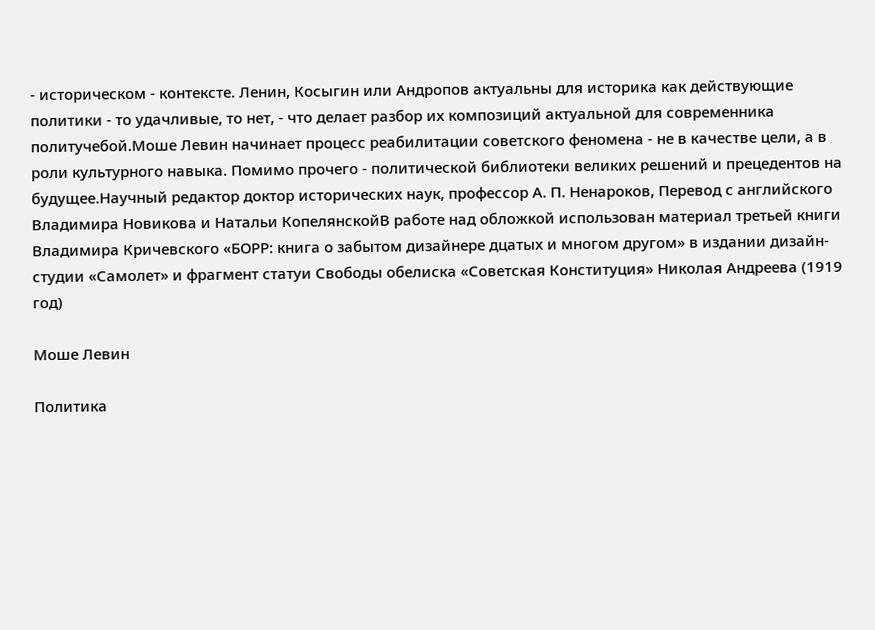- историческом - контексте. Ленин, Косыгин или Андропов актуальны для историка как действующие политики - то удачливые, то нет, - что делает разбор их композиций актуальной для современника политучебой.Моше Левин начинает процесс реабилитации советского феномена - не в качестве цели, а в роли культурного навыка. Помимо прочего - политической библиотеки великих решений и прецедентов на будущее.Научный редактор доктор исторических наук, профессор А. П. Ненароков, Перевод с английского Владимира Новикова и Натальи КопелянскойВ работе над обложкой использован материал третьей книги Владимира Кричевского «БОРР: книга о забытом дизайнере дцатых и многом другом» в издании дизайн-студии «Самолет» и фрагмент статуи Свободы обелиска «Советская Конституция» Николая Андреева (1919 год)

Моше Левин

Политика